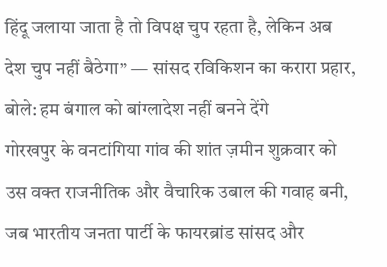हिंदू जलाया जाता है तो विपक्ष चुप रहता है, लेकिन अब देश चुप नहीं बैठेगा” — सांसद रविकिशन का करारा प्रहार, बोले: हम बंगाल को बांग्लादेश नहीं बनने देंगे
गोरखपुर के वनटांगिया गांव की शांत ज़मीन शुक्रवार को उस वक्त राजनीतिक और वैचारिक उबाल की गवाह बनी, जब भारतीय जनता पार्टी के फायरब्रांड सांसद और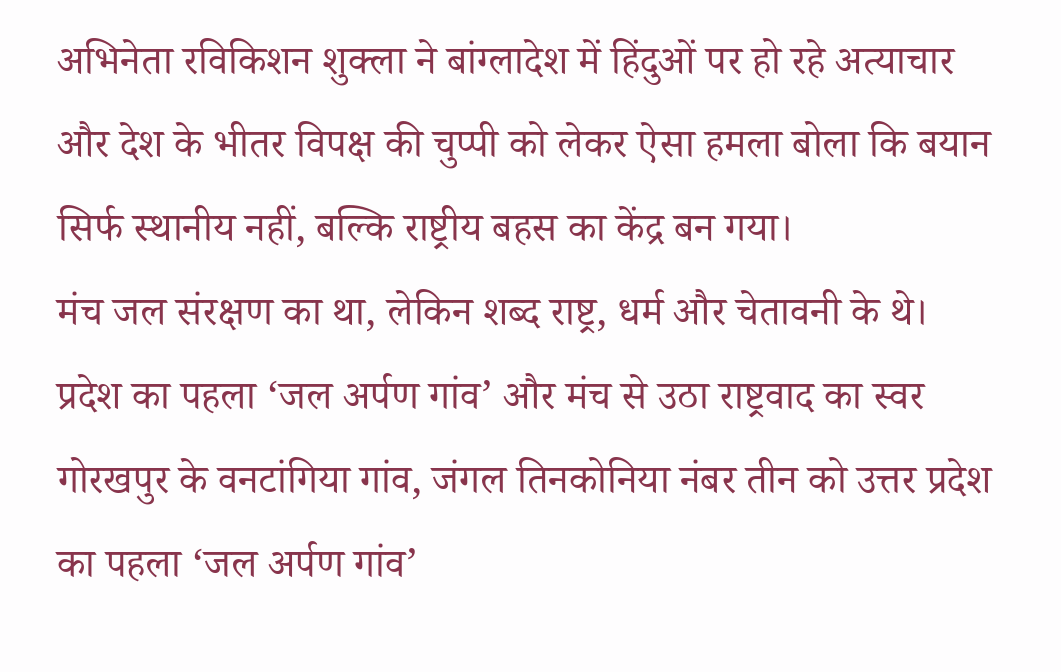अभिनेता रविकिशन शुक्ला ने बांग्लादेश में हिंदुओं पर हो रहे अत्याचार और देश के भीतर विपक्ष की चुप्पी को लेकर ऐसा हमला बोला कि बयान सिर्फ स्थानीय नहीं, बल्कि राष्ट्रीय बहस का केंद्र बन गया।
मंच जल संरक्षण का था, लेकिन शब्द राष्ट्र, धर्म और चेतावनी के थे।
प्रदेश का पहला ‘जल अर्पण गांव’ और मंच से उठा राष्ट्रवाद का स्वर
गोरखपुर के वनटांगिया गांव, जंगल तिनकोनिया नंबर तीन को उत्तर प्रदेश का पहला ‘जल अर्पण गांव’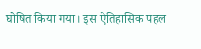घोषित किया गया। इस ऐतिहासिक पहल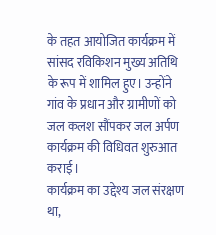के तहत आयोजित कार्यक्रम में सांसद रविकिशन मुख्य अतिथि के रूप में शामिल हुए। उन्होंने गांव के प्रधान और ग्रामीणों को जल कलश सौंपकर जल अर्पण कार्यक्रम की विधिवत शुरुआत कराई।
कार्यक्रम का उद्देश्य जल संरक्षण था,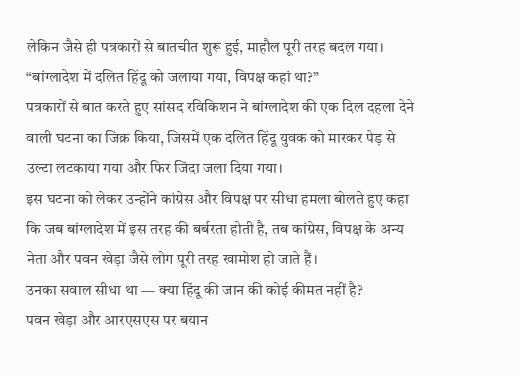लेकिन जैसे ही पत्रकारों से बातचीत शुरू हुई, माहौल पूरी तरह बदल गया।
“बांग्लादेश में दलित हिंदू को जलाया गया, विपक्ष कहां था?”
पत्रकारों से बात करते हुए सांसद रविकिशन ने बांग्लादेश की एक दिल दहला देने वाली घटना का जिक्र किया, जिसमें एक दलित हिंदू युवक को मारकर पेड़ से उल्टा लटकाया गया और फिर जिंदा जला दिया गया।
इस घटना को लेकर उन्होंने कांग्रेस और विपक्ष पर सीधा हमला बोलते हुए कहा कि जब बांग्लादेश में इस तरह की बर्बरता होती है, तब कांग्रेस, विपक्ष के अन्य नेता और पवन खेड़ा जैसे लोग पूरी तरह खामोश हो जाते हैं।
उनका सवाल सीधा था — क्या हिंदू की जान की कोई कीमत नहीं है?
पवन खेड़ा और आरएसएस पर बयान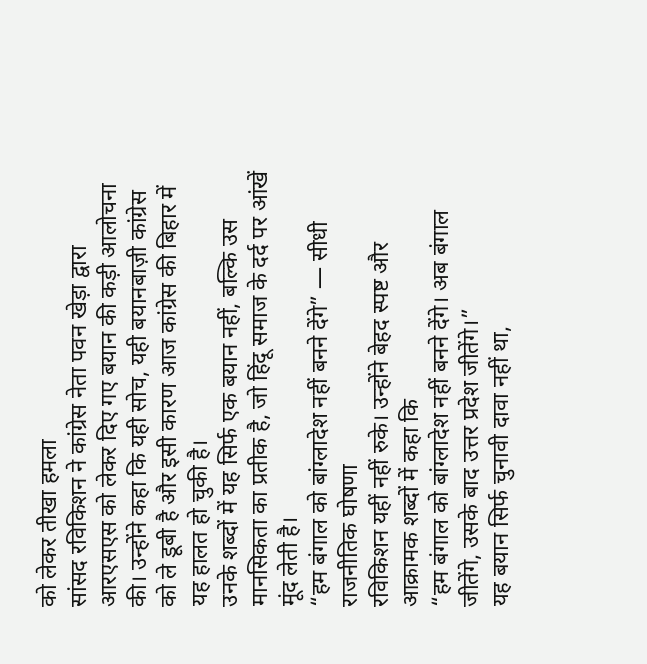को लेकर तीखा हमला
सांसद रविकिशन ने कांग्रेस नेता पवन खेड़ा द्वारा आरएसएस को लेकर दिए गए बयान की कड़ी आलोचना की। उन्होंने कहा कि यही सोच, यही बयानबाज़ी कांग्रेस को ले डूबी है और इसी कारण आज कांग्रेस की बिहार में यह हालत हो चुकी है।
उनके शब्दों में यह सिर्फ एक बयान नहीं, बल्कि उस मानसिकता का प्रतीक है, जो हिंदू समाज के दर्द पर आंखें मूंद लेती है।
“हम बंगाल को बांग्लादेश नहीं बनने देंगे” — सीधी राजनीतिक घोषणा
रविकिशन यहीं नहीं रुके। उन्होंने बेहद स्पष्ट और आक्रामक शब्दों में कहा कि
“हम बंगाल को बांग्लादेश नहीं बनने देंगे। अब बंगाल जीतेंगे, उसके बाद उत्तर प्रदेश जीतेंगे।”
यह बयान सिर्फ चुनावी दावा नहीं था,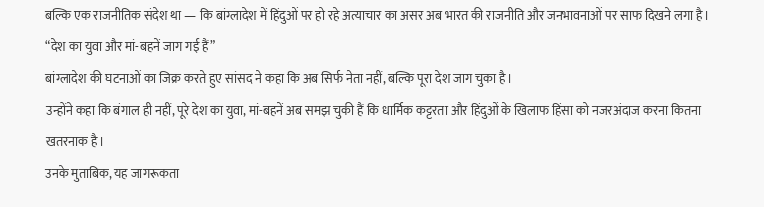बल्कि एक राजनीतिक संदेश था — कि बांग्लादेश में हिंदुओं पर हो रहे अत्याचार का असर अब भारत की राजनीति और जनभावनाओं पर साफ दिखने लगा है।
“देश का युवा और मां-बहनें जाग गई हैं”
बांग्लादेश की घटनाओं का जिक्र करते हुए सांसद ने कहा कि अब सिर्फ नेता नहीं, बल्कि पूरा देश जाग चुका है।
उन्होंने कहा कि बंगाल ही नहीं, पूरे देश का युवा, मां-बहनें अब समझ चुकी हैं कि धार्मिक कट्टरता और हिंदुओं के खिलाफ हिंसा को नजरअंदाज करना कितना खतरनाक है।
उनके मुताबिक, यह जागरूकता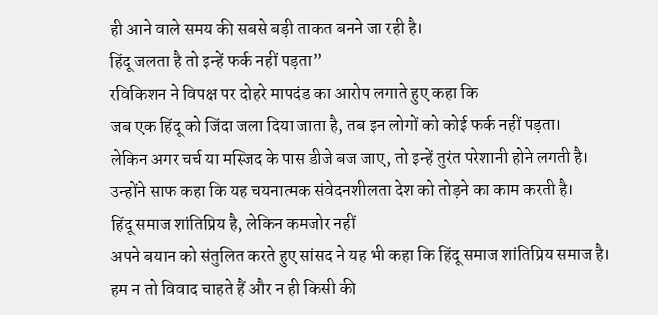ही आने वाले समय की सबसे बड़ी ताकत बनने जा रही है।
हिंदू जलता है तो इन्हें फर्क नहीं पड़ता”
रविकिशन ने विपक्ष पर दोहरे मापदंड का आरोप लगाते हुए कहा कि
जब एक हिंदू को जिंदा जला दिया जाता है, तब इन लोगों को कोई फर्क नहीं पड़ता।
लेकिन अगर चर्च या मस्जिद के पास डीजे बज जाए, तो इन्हें तुरंत परेशानी होने लगती है।
उन्होंने साफ कहा कि यह चयनात्मक संवेदनशीलता देश को तोड़ने का काम करती है।
हिंदू समाज शांतिप्रिय है, लेकिन कमजोर नहीं
अपने बयान को संतुलित करते हुए सांसद ने यह भी कहा कि हिंदू समाज शांतिप्रिय समाज है।
हम न तो विवाद चाहते हैं और न ही किसी की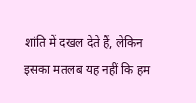शांति में दखल देते हैं, लेकिन इसका मतलब यह नहीं कि हम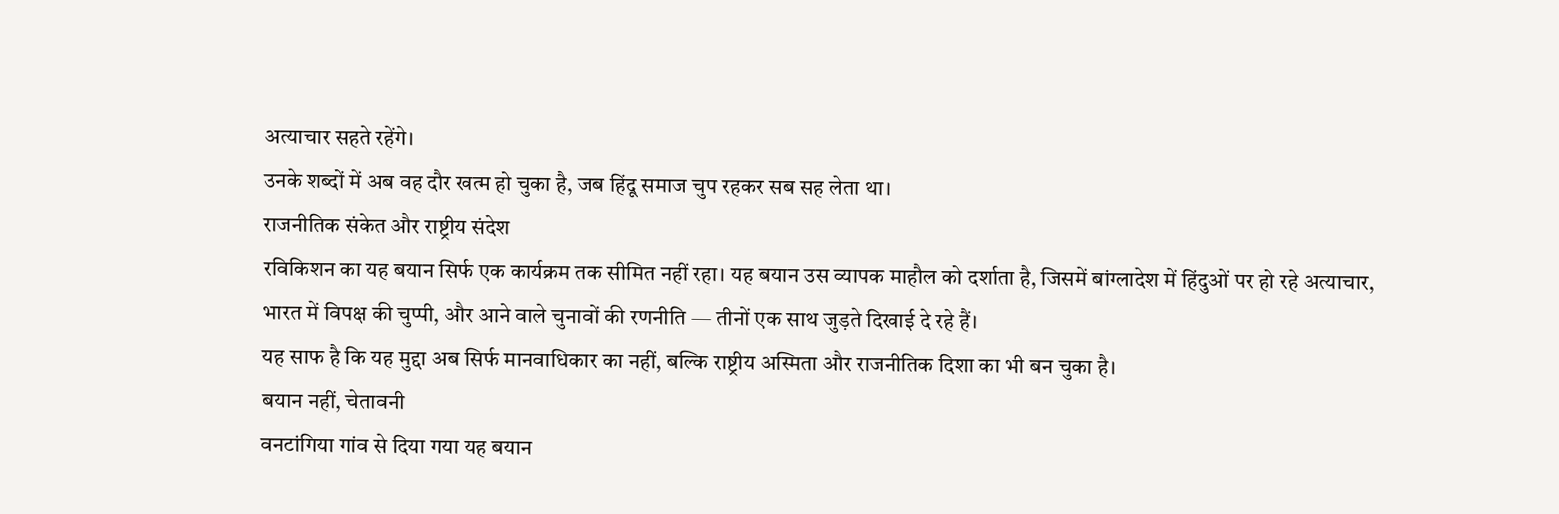अत्याचार सहते रहेंगे।
उनके शब्दों में अब वह दौर खत्म हो चुका है, जब हिंदू समाज चुप रहकर सब सह लेता था।
राजनीतिक संकेत और राष्ट्रीय संदेश
रविकिशन का यह बयान सिर्फ एक कार्यक्रम तक सीमित नहीं रहा। यह बयान उस व्यापक माहौल को दर्शाता है, जिसमें बांग्लादेश में हिंदुओं पर हो रहे अत्याचार, भारत में विपक्ष की चुप्पी, और आने वाले चुनावों की रणनीति — तीनों एक साथ जुड़ते दिखाई दे रहे हैं।
यह साफ है कि यह मुद्दा अब सिर्फ मानवाधिकार का नहीं, बल्कि राष्ट्रीय अस्मिता और राजनीतिक दिशा का भी बन चुका है।
बयान नहीं, चेतावनी
वनटांगिया गांव से दिया गया यह बयान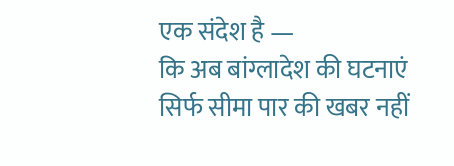एक संदेश है —
कि अब बांग्लादेश की घटनाएं सिर्फ सीमा पार की खबर नहीं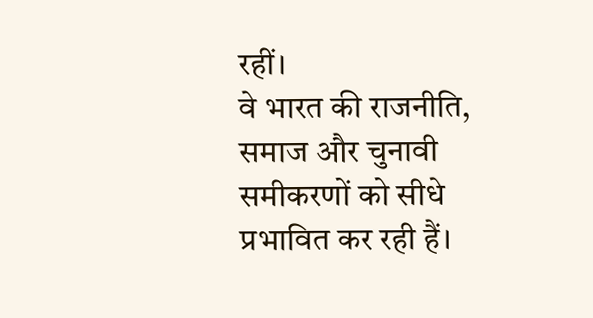रहीं।
वे भारत की राजनीति, समाज और चुनावी समीकरणों को सीधे प्रभावित कर रही हैं।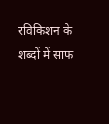रविकिशन के शब्दों में साफ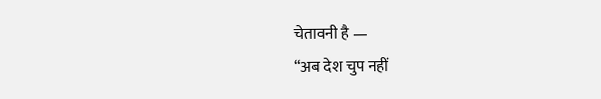चेतावनी है —
“अब देश चुप नहीं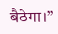बैठेगा।”